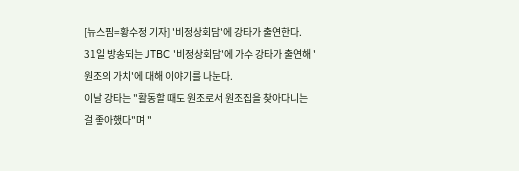[뉴스핌=황수정 기자] '비정상회담'에 강타가 출연한다.
31일 방송되는 JTBC '비정상회담'에 가수 강타가 출연해 '원조의 가치'에 대해 이야기를 나눈다.
이날 강타는 "활동할 때도 원조로서 원조집을 찾아다니는 걸 좋아했다"며 "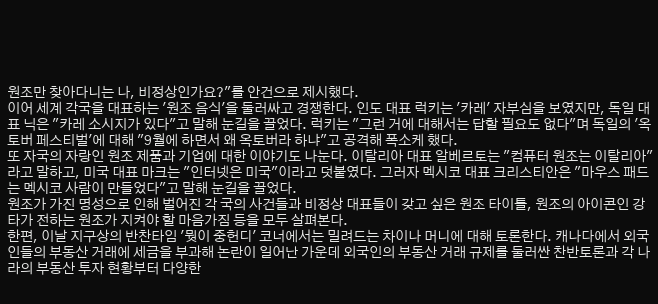원조만 찾아다니는 나, 비정상인가요?"를 안건으로 제시했다.
이어 세계 각국을 대표하는 '원조 음식'을 둘러싸고 경쟁한다. 인도 대표 럭키는 '카레' 자부심을 보였지만, 독일 대표 닉은 "카레 소시지가 있다"고 말해 눈길을 끌었다. 럭키는 "그런 거에 대해서는 답할 필요도 없다"며 독일의 '옥토버 페스티벌'에 대해 "9월에 하면서 왜 옥토버라 하냐"고 공격해 폭소케 했다.
또 자국의 자랑인 원조 제품과 기업에 대한 이야기도 나눈다. 이탈리아 대표 알베르토는 "컴퓨터 원조는 이탈리아"라고 말하고, 미국 대표 마크는 "인터넷은 미국"이라고 덧붙였다. 그러자 멕시코 대표 크리스티안은 "마우스 패드는 멕시코 사람이 만들었다"고 말해 눈길을 끌었다.
원조가 가진 명성으로 인해 벌어진 각 국의 사건들과 비정상 대표들이 갖고 싶은 원조 타이틀, 원조의 아이콘인 강타가 전하는 원조가 지켜야 할 마음가짐 등을 모두 살펴본다.
한편, 이날 지구상의 반찬타임 '뭣이 중헌디' 코너에서는 밀려드는 차이나 머니에 대해 토론한다. 캐나다에서 외국인들의 부동산 거래에 세금을 부과해 논란이 일어난 가운데 외국인의 부동산 거래 규제를 둘러싼 찬반토론과 각 나라의 부동산 투자 현황부터 다양한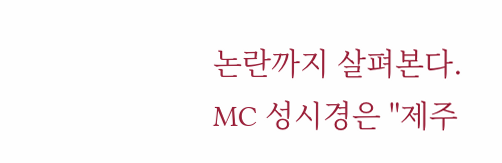논란까지 살펴본다.
MC 성시경은 "제주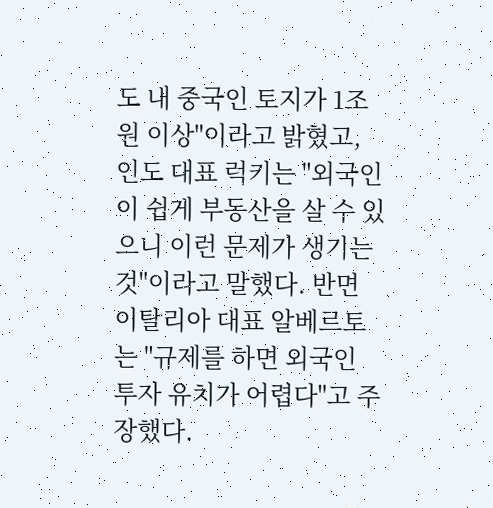도 내 중국인 토지가 1조원 이상"이라고 밝혔고, 인도 대표 럭키는 "외국인이 쉽게 부동산을 살 수 있으니 이런 문제가 생기는 것"이라고 말했다. 반면 이탈리아 대표 알베르토는 "규제를 하면 외국인 투자 유치가 어렵다"고 주장했다.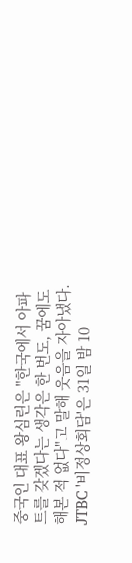중국인 대표 왕심린은 "한국에서 아파트를 갖겠다는 생각은 한 번도, 꿈에도 해본 적 없다"고 말해 웃음을 자아냈다.
JTBC '비정상회담'은 31일 밤 10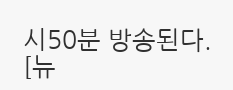시50분 방송된다.
[뉴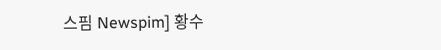스핌 Newspim] 황수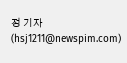정 기자(hsj1211@newspim.com)